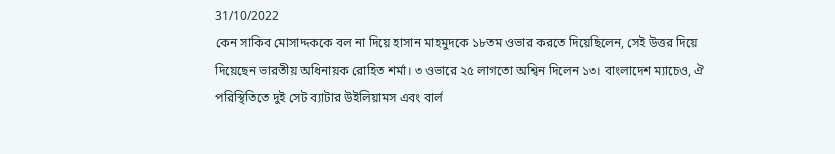31/10/2022
কেন সাকিব মোসাদ্দককে বল না দিয়ে হাসান মাহমুদকে ১৮তম ওভার করতে দিয়েছিলেন, সেই উত্তর দিয়ে দিয়েছেন ভারতীয় অধিনায়ক রোহিত শর্মা। ৩ ওভারে ২৫ লাগতো অশ্বিন দিলেন ১৩। বাংলাদেশ ম্যাচেও, ঐ পরিস্থিতিতে দুই সেট ব্যাটার উইলিয়ামস এবং বার্ল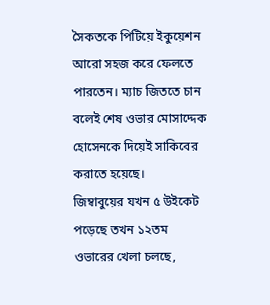সৈকতকে পিটিয়ে ইকুয়েশন আরো সহজ করে ফেলতে পারতেন। ম্যাচ জিততে চান বলেই শেষ ওভার মোসাদ্দেক হোসেনকে দিয়েই সাকিবের করাতে হয়েছে।
জিম্বাবুয়ের যখন ৫ উইকেট পড়েছে তখন ১২তম ওভারের খেলা চলছে,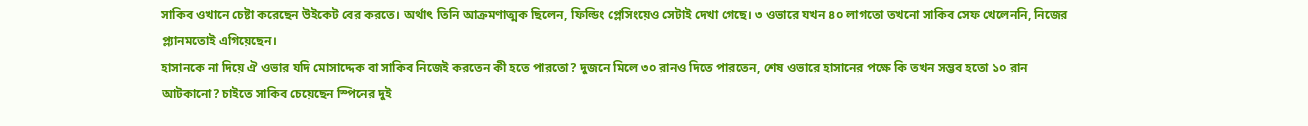সাকিব ওখানে চেষ্টা করেছেন উইকেট বের করতে। অর্থাৎ তিনি আক্রমণাত্মক ছিলেন, ফিল্ডিং প্লেসিংয়েও সেটাই দেখা গেছে। ৩ ওভারে যখন ৪০ লাগতো তখনো সাকিব সেফ খেলেননি, নিজের প্ল্যানমতোই এগিয়েছেন।
হাসানকে না দিয়ে ঐ ওভার যদি মোসাদ্দেক বা সাকিব নিজেই করতেন কী হতে পারতো? দুজনে মিলে ৩০ রানও দিতে পারতেন, শেষ ওভারে হাসানের পক্ষে কি তখন সম্ভব হতো ১০ রান আটকানো? চাইতে সাকিব চেয়েছেন স্পিনের দুই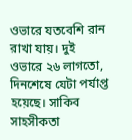ওভারে যতবেশি রান রাখা যায়। দুই ওভারে ২৬ লাগতো, দিনশেষে যেটা পর্যাপ্ত হয়েছে। সাকিব সাহসীকতা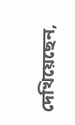দেখিয়েছেন,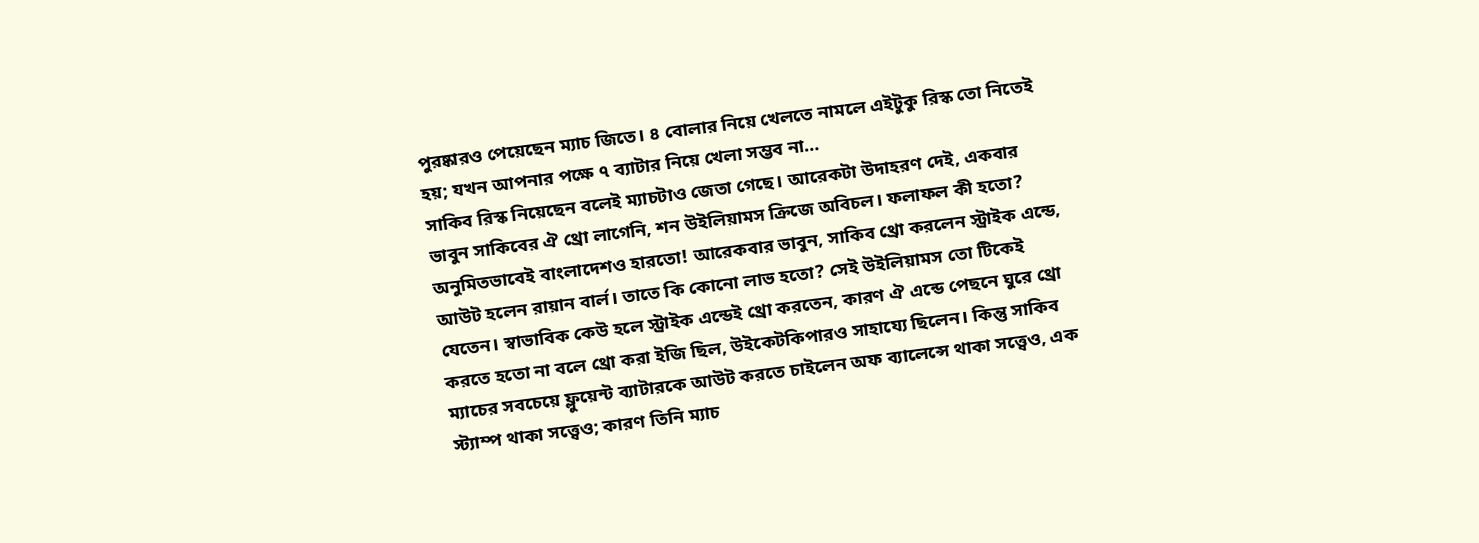পুরষ্কারও পেয়েছেন ম্যাচ জিতে। ৪ বোলার নিয়ে খেলতে নামলে এইটুকু রিস্ক তো নিতেই হয়; যখন আপনার পক্ষে ৭ ব্যাটার নিয়ে খেলা সম্ভব না…
সাকিব রিস্ক নিয়েছেন বলেই ম্যাচটাও জেতা গেছে। আরেকটা উদাহরণ দেই, একবার ভাবুন সাকিবের ঐ থ্রো লাগেনি, শন উইলিয়ামস ক্রিজে অবিচল। ফলাফল কী হতো? অনুমিতভাবেই বাংলাদেশও হারতো! আরেকবার ভাবুন, সাকিব থ্রো করলেন স্ট্রাইক এন্ডে, আউট হলেন রায়ান বার্ল। তাতে কি কোনো লাভ হতো? সেই উইলিয়ামস তো টিকেই যেতেন। স্বাভাবিক কেউ হলে স্ট্রাইক এন্ডেই থ্রো করতেন, কারণ ঐ এন্ডে পেছনে ঘুরে থ্রো করতে হতো না বলে থ্রো করা ইজি ছিল, উইকেটকিপারও সাহায্যে ছিলেন। কিন্তু সাকিব ম্যাচের সবচেয়ে ফ্লুয়েন্ট ব্যাটারকে আউট করতে চাইলেন অফ ব্যালেন্সে থাকা সত্ত্বেও, এক স্ট্যাম্প থাকা সত্ত্বেও; কারণ তিনি ম্যাচ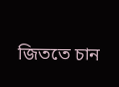জিততে চান